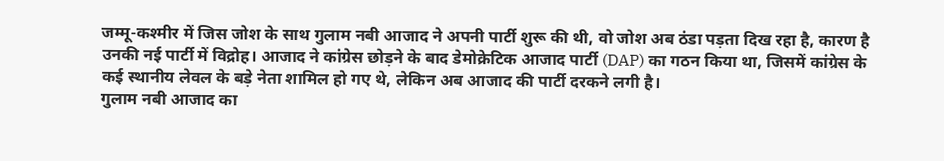जम्मू-कश्मीर में जिस जोश के साथ गुलाम नबी आजाद ने अपनी पार्टी शुरू की थी, वो जोश अब ठंडा पड़ता दिख रहा है, कारण है उनकी नई पार्टी में विद्रोह। आजाद ने कांग्रेस छोड़ने के बाद डेमोक्रेटिक आजाद पार्टी (DAP) का गठन किया था, जिसमें कांग्रेस के कई स्थानीय लेवल के बड़े नेता शामिल हो गए थे, लेकिन अब आजाद की पार्टी दरकने लगी है।
गुलाम नबी आजाद का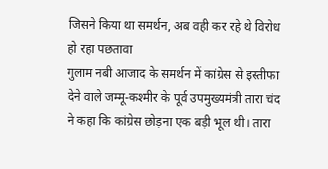जिसने किया था समर्थन, अब वही कर रहे थे विरोध
हो रहा पछतावा
गुलाम नबी आजाद के समर्थन में कांग्रेस से इस्तीफा देने वाले जम्मू-कश्मीर के पूर्व उपमुख्यमंत्री तारा चंद ने कहा कि कांग्रेस छोड़ना एक बड़ी भूल थी। तारा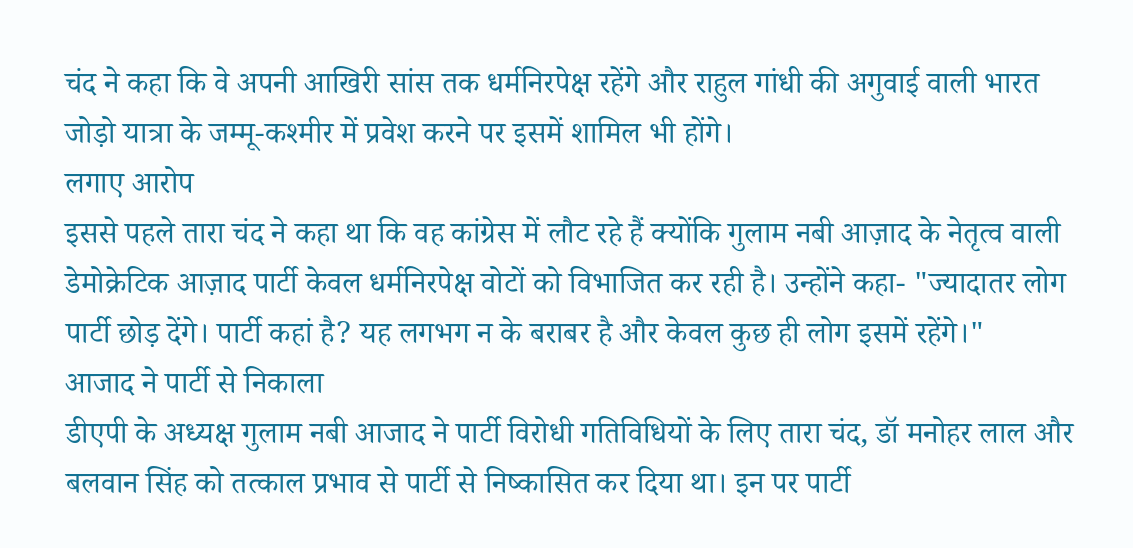चंद ने कहा कि वे अपनी आखिरी सांस तक धर्मनिरपेक्ष रहेंगे और राहुल गांधी की अगुवाई वाली भारत जोड़ो यात्रा के जम्मू-कश्मीर में प्रवेश करने पर इसमें शामिल भी होंगे।
लगाए आरोप
इससे पहले तारा चंद ने कहा था कि वह कांग्रेस में लौट रहे हैं क्योंकि गुलाम नबी आज़ाद के नेतृत्व वाली डेमोक्रेटिक आज़ाद पार्टी केवल धर्मनिरपेक्ष वोटों को विभाजित कर रही है। उन्होंने कहा- "ज्यादातर लोग पार्टी छोड़ देंगे। पार्टी कहां है? यह लगभग न के बराबर है और केवल कुछ ही लोग इसमें रहेंगे।"
आजाद ने पार्टी से निकाला
डीएपी के अध्यक्ष गुलाम नबी आजाद ने पार्टी विरोधी गतिविधियों के लिए तारा चंद, डॉ मनोहर लाल और बलवान सिंह को तत्काल प्रभाव से पार्टी से निष्कासित कर दिया था। इन पर पार्टी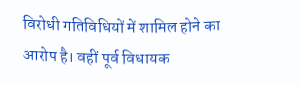विरोधी गतिविधियों में शामिल होने का आरोप है। वहीं पूर्व विधायक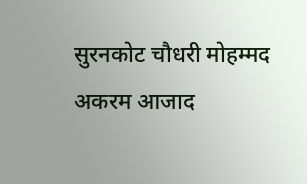सुरनकोट चौधरी मोहम्मद अकरम आजाद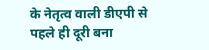के नेतृत्व वाली डीएपी से पहले ही दूरी बना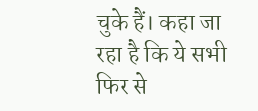चुके हैं। कहा जा रहा है कि ये सभी फिर से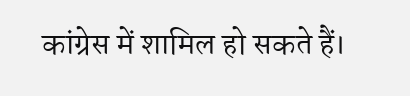कांग्रेस में शामिल हो सकते हैं।